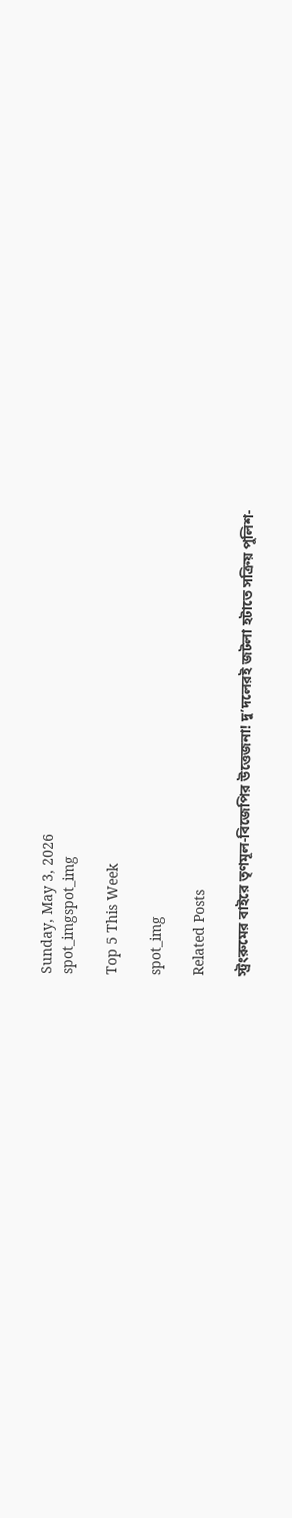Sunday, May 3, 2026
spot_imgspot_img

Top 5 This Week

spot_img

Related Posts

স্ট্রংরুমের বাইরে তৃণমূল-বিজেপির উত্তেজনা! দু’দলেরই জটলা হটাতে সক্রিয় পুলিশ-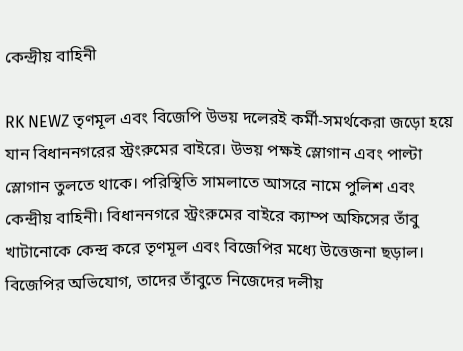কেন্দ্রীয় বাহিনী

RK NEWZ তৃণমূল এবং বিজেপি উভয় দলেরই কর্মী-সমর্থকেরা জড়ো হয়ে যান বিধাননগরের স্ট্রংরুমের বাইরে। উভয় পক্ষই স্লোগান এবং পাল্টা স্লোগান তুলতে থাকে। পরিস্থিতি সামলাতে আসরে নামে পুলিশ এবং কেন্দ্রীয় বাহিনী। বিধাননগরে স্ট্রংরুমের বাইরে ক্যাম্প অফিসের তাঁবু খাটানোকে কেন্দ্র করে তৃণমূল এবং বিজেপির মধ্যে উত্তেজনা ছড়াল। বিজেপির অভিযোগ, তাদের তাঁবুতে নিজেদের দলীয়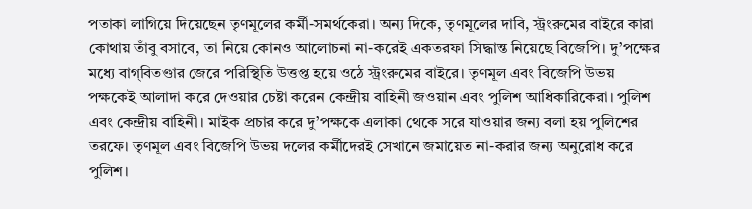পতাকা লাগিয়ে দিয়েছেন তৃণমূলের কর্মী-সমর্থকেরা। অন্য দিকে, তৃণমূলের দাবি, স্ট্রংরুমের বাইরে কারা কোথায় তাঁবু বসাবে, তা নিয়ে কোনও আলোচনা না-করেই একতরফা সিদ্ধান্ত নিয়েছে বিজেপি। দু’পক্ষের মধ্যে বাগ্‌বিতণ্ডার জেরে পরিস্থিতি উত্তপ্ত হয়ে ওঠে স্ট্রংরুমের বাইরে। তৃণমূল এবং বিজেপি উভয় পক্ষকেই আলাদা করে দেওয়ার চেষ্টা করেন কেন্দ্রীয় বাহিনী জওয়ান এবং পুলিশ আধিকারিকেরা। পুলিশ এবং কেন্দ্রীয় বাহিনী। মাইক প্রচার করে দু’পক্ষকে এলাকা থেকে সরে যাওয়ার জন্য বলা হয় পুলিশের তরফে। তৃণমূল এবং বিজেপি উভয় দলের কর্মীদেরই সেখানে জমায়েত না-করার জন্য অনুরোধ করে পুলিশ।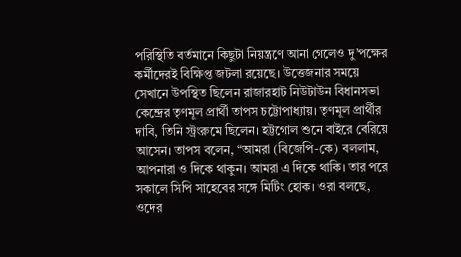পরিস্থিতি বর্তমানে কিছুটা নিয়ন্ত্রণে আনা গেলেও দু’পক্ষের কর্মীদেরই বিক্ষিপ্ত জটলা রয়েছে। উত্তেজনার সময়ে সেখানে উপস্থিত ছিলেন রাজারহাট নিউটাউন বিধানসভা কেন্দ্রের তৃণমূল প্রার্থী তাপস চট্টোপাধ্যায়। তৃণমূল প্রার্থীর দাবি, তিনি স্ট্রংরুমে ছিলেন। হট্টগোল শুনে বাইরে বেরিয়ে আসেন। তাপস বলেন, “আমরা (বিজেপি-কে) বললাম, আপনারা ও দিকে থাকুন। আমরা এ দিকে থাকি। তার পরে সকালে সিপি সাহেবের সঙ্গে মিটিং হোক। ওরা বলছে, ওদের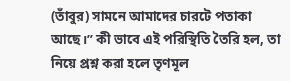(তাঁবুর) সামনে আমাদের চারটে পতাকা আছে।” কী ভাবে এই পরিস্থিতি তৈরি হল, তা নিয়ে প্রশ্ন করা হলে তৃণমূল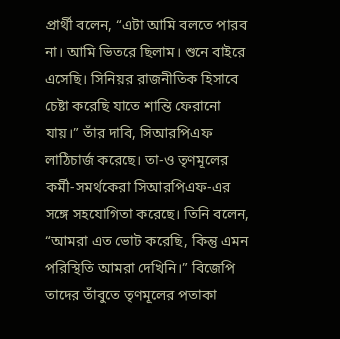প্রার্থী বলেন, “এটা আমি বলতে পারব না। আমি ভিতরে ছিলাম। শুনে বাইরে এসেছি। সিনিয়র রাজনীতিক হিসাবে চেষ্টা করেছি যাতে শান্তি ফেরানো যায়।” তাঁর দাবি, সিআরপিএফ লাঠিচার্জ করেছে। তা-ও তৃণমূলের কর্মী-সমর্থকেরা সিআরপিএফ-এর সঙ্গে সহযোগিতা করেছে। তিনি বলেন, “আমরা এত ভোট করেছি, কিন্তু এমন পরিস্থিতি আমরা দেখিনি।” বিজেপি তাদের তাঁবুতে তৃণমূলের পতাকা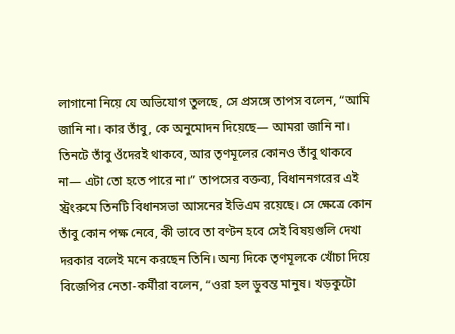লাগানো নিয়ে যে অভিযোগ তুলছে, সে প্রসঙ্গে তাপস বলেন, “আমি জানি না। কার তাঁবু, কে অনুমোদন দিয়েছে— আমরা জানি না। তিনটে তাঁবু ওঁদেরই থাকবে, আর তৃণমূলের কোনও তাঁবু থাকবে না— এটা তো হতে পারে না।” তাপসের বক্তব্য, বিধাননগরের এই স্ট্রংরুমে তিনটি বিধানসভা আসনের ইভিএম রয়েছে। সে ক্ষেত্রে কোন তাঁবু কোন পক্ষ নেবে, কী ভাবে তা বণ্টন হবে সেই বিষয়গুলি দেখা দরকার বলেই মনে করছেন তিনি। অন্য দিকে তৃণমূলকে খোঁচা দিয়ে বিজেপির নেতা-কর্মীরা বলেন, “ওরা হল ডুবন্ত মানুষ। খড়কুটো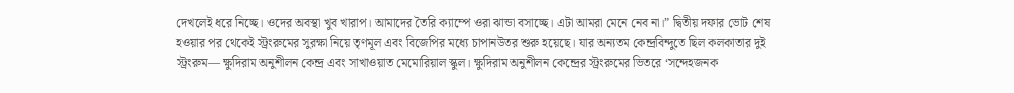দেখলেই ধরে নিচ্ছে। ওদের অবস্থা খুব খারাপ। আমাদের তৈরি ক্যাম্পে ওরা ঝান্ডা বসাচ্ছে। এটা আমরা মেনে নেব না।” দ্বিতীয় দফার ভোট শেষ হওয়ার পর থেকেই স্ট্রংরুমের সুরক্ষা নিয়ে তৃণমূল এবং বিজেপির মধ্যে চাপানউতর শুরু হয়েছে। যার অন্যতম কেন্দ্রবিন্দুতে ছিল কলকাতার দুই স্ট্রংরুম— ক্ষুদিরাম অনুশীলন কেন্দ্র এবং সাখাওয়াত মেমোরিয়াল স্কুল। ক্ষুদিরাম অনুশীলন কেন্দ্রের স্ট্রংরুমের ভিতরে ‘সন্দেহজনক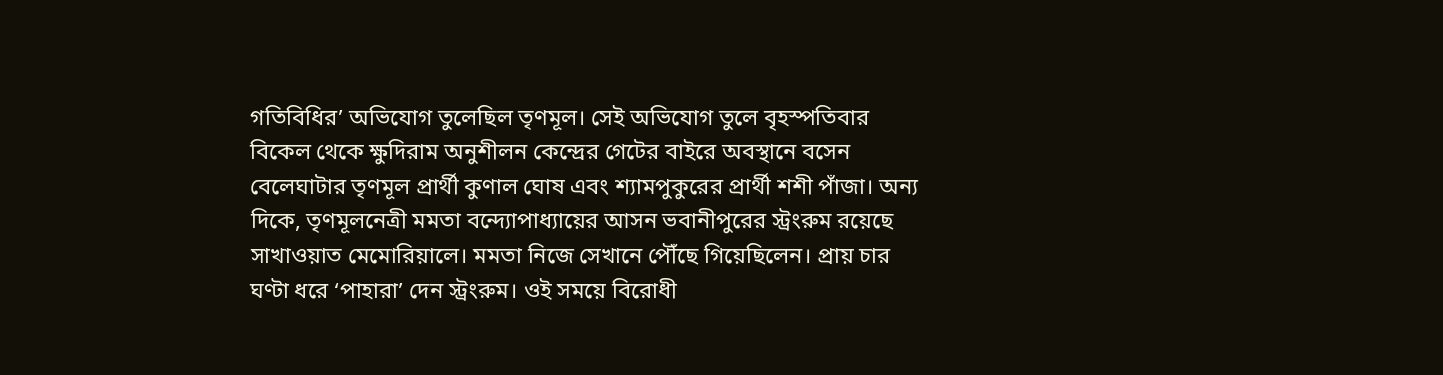গতিবিধির’ অভিযোগ তুলেছিল তৃণমূল। সেই অভিযোগ তুলে বৃহস্পতিবার বিকেল থেকে ক্ষুদিরাম অনুশীলন কেন্দ্রের গেটের বাইরে অবস্থানে বসেন বেলেঘাটার তৃণমূল প্রার্থী কুণাল ঘোষ এবং শ্যামপুকুরের প্রার্থী শশী পাঁজা। অন্য দিকে, তৃণমূলনেত্রী মমতা বন্দ্যোপাধ্যায়ের আসন ভবানীপুরের স্ট্রংরুম রয়েছে সাখাওয়াত মেমোরিয়ালে। মমতা নিজে সেখানে পৌঁছে গিয়েছিলেন। প্রায় চার ঘণ্টা ধরে ‘পাহারা’ দেন স্ট্রংরুম। ওই সময়ে বিরোধী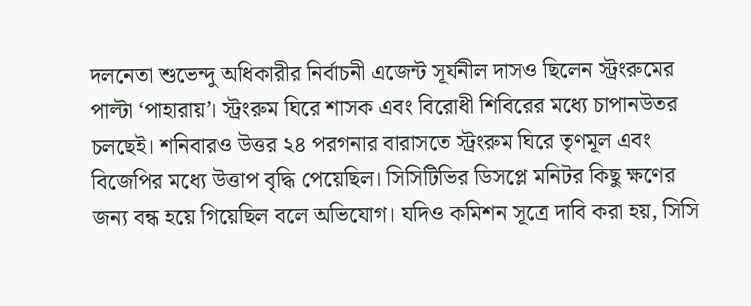দলনেতা শুভেন্দু অধিকারীর নির্বাচনী এজেন্ট সূর্যনীল দাসও ছিলেন স্ট্রংরুমের পাল্টা ‘পাহারায়’। স্ট্রংরুম ঘিরে শাসক এবং বিরোধী শিবিরের মধ্যে চাপানউতর চলছেই। শনিবারও উত্তর ২৪ পরগনার বারাসতে স্ট্রংরুম ঘিরে তৃণমূল এবং বিজেপির মধ্যে উত্তাপ বৃদ্ধি পেয়েছিল। সিসিটিভির ডিসপ্লে মনিটর কিছু ক্ষণের জন্য বন্ধ হয়ে গিয়েছিল বলে অভিযোগ। যদিও কমিশন সূত্রে দাবি করা হয়, সিসি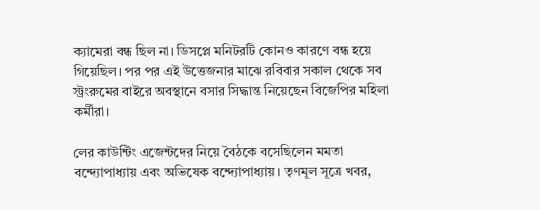ক্যামেরা বন্ধ ছিল না। ডিসপ্লে মনিটরটি কোনও কারণে বন্ধ হয়ে গিয়েছিল। পর পর এই উত্তেজনার মাঝে রবিবার সকাল থেকে সব স্ট্রংরুমের বাইরে অবস্থানে বসার সিদ্ধান্ত নিয়েছেন বিজেপির মহিলা কর্মীরা।

লের কাউন্টিং এজেন্টদের নিয়ে বৈঠকে বসেছিলেন মমতা বন্দ্যোপাধ্যায় এবং অভিষেক বন্দ্যোপাধ্যায়। তৃণমূল সূত্রে খবর,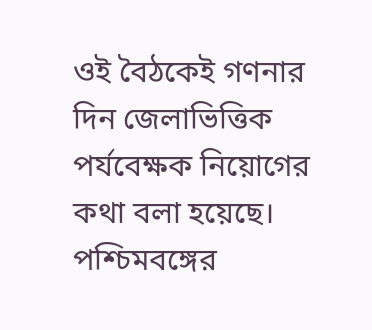ওই বৈঠকেই গণনার দিন জেলাভিত্তিক পর্যবেক্ষক নিয়োগের কথা বলা হয়েছে। পশ্চিমবঙ্গের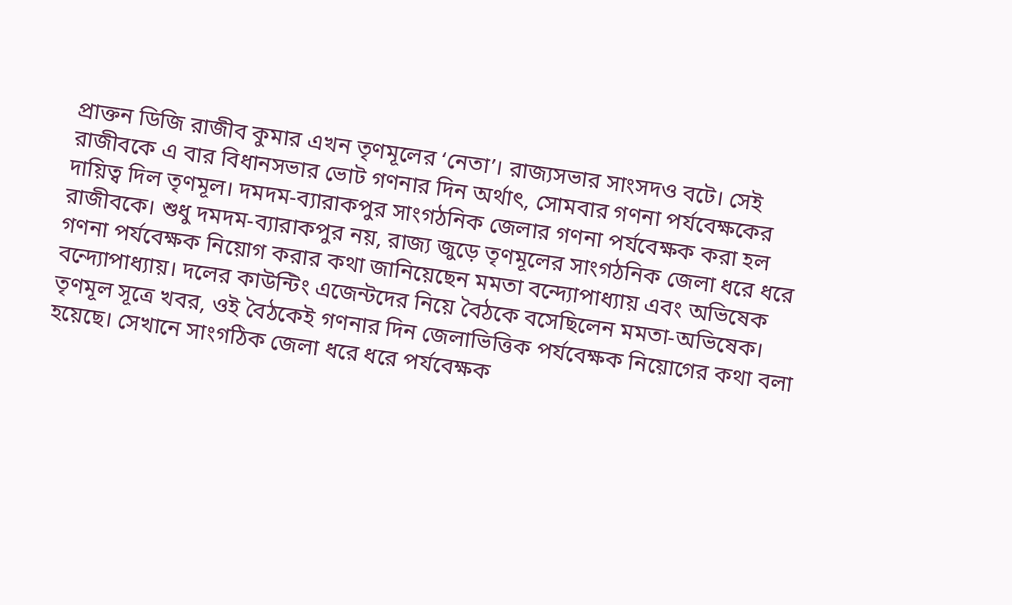প্রাক্তন ডিজি রাজীব কুমার এখন তৃণমূলের ‘নেতা’। রাজ্যসভার সাংসদও বটে। সেই রাজীবকে এ বার বিধানসভার ভোট গণনার দিন অর্থাৎ, সোমবার গণনা পর্যবেক্ষকের দায়িত্ব দিল তৃণমূল। দমদম-ব্যারাকপুর সাংগঠনিক জেলার গণনা পর্যবেক্ষক করা হল রাজীবকে। শুধু দমদম-ব্যারাকপুর নয়, রাজ্য জুড়ে তৃণমূলের সাংগঠনিক জেলা ধরে ধরে গণনা পর্যবেক্ষক নিয়োগ করার কথা জানিয়েছেন মমতা বন্দ্যোপাধ্যায় এবং অভিষেক বন্দ্যোপাধ্যায়। দলের কাউন্টিং এজেন্টদের নিয়ে বৈঠকে বসেছিলেন মমতা-অভিষেক। তৃণমূল সূত্রে খবর, ওই বৈঠকেই গণনার দিন জেলাভিত্তিক পর্যবেক্ষক নিয়োগের কথা বলা হয়েছে। সেখানে সাংগঠিক জেলা ধরে ধরে পর্যবেক্ষক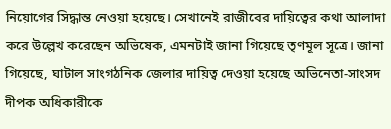নিয়োগের সিদ্ধান্ত নেওয়া হয়েছে। সেখানেই রাজীবের দায়িত্বের কথা আলাদা করে উল্লেখ করেছেন অভিষেক, এমনটাই জানা গিয়েছে তৃণমূল সূত্রে। জানা গিয়েছে, ঘাটাল সাংগঠনিক জেলার দায়িত্ব দেওয়া হয়েছে অভিনেতা-সাংসদ দীপক অধিকারীকে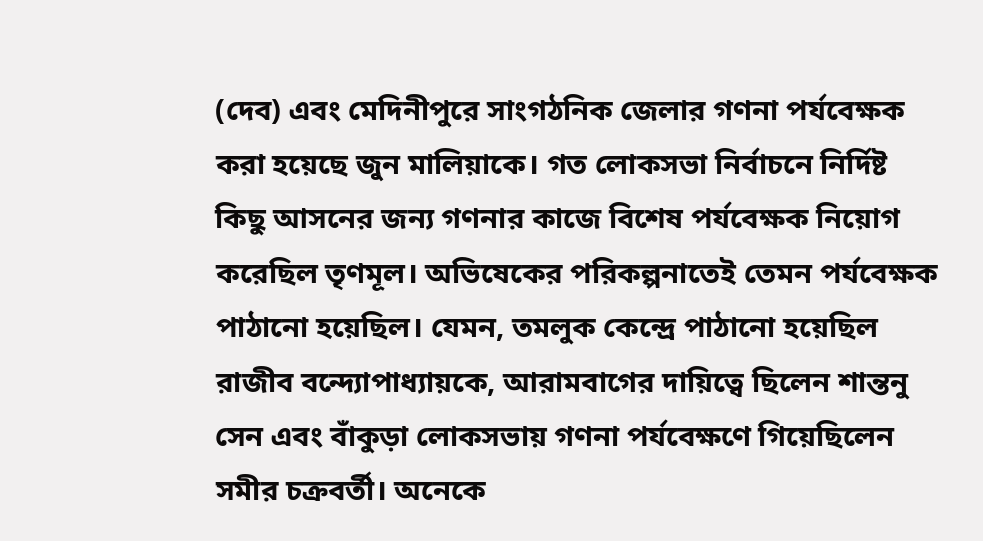(দেব) এবং মেদিনীপুরে সাংগঠনিক জেলার গণনা পর্যবেক্ষক করা হয়েছে জুন মালিয়াকে। গত লোকসভা নির্বাচনে নির্দিষ্ট কিছু আসনের জন্য গণনার কাজে বিশেষ পর্যবেক্ষক নিয়োগ করেছিল তৃণমূল। অভিষেকের পরিকল্পনাতেই তেমন পর্যবেক্ষক পাঠানো হয়েছিল। যেমন, তমলুক কেন্দ্রে পাঠানো হয়েছিল রাজীব বন্দ্যোপাধ্যায়কে, আরামবাগের দায়িত্বে ছিলেন শান্তনু সেন এবং বাঁকুড়া লোকসভায় গণনা পর্যবেক্ষণে গিয়েছিলেন সমীর চক্রবর্তী। অনেকে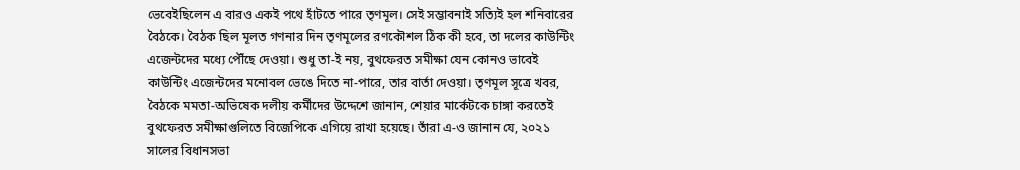ভেবেইছিলেন এ বারও একই পথে হাঁটতে পারে তৃণমূল। সেই সম্ভাবনাই সত্যিই হল শনিবারের বৈঠকে। বৈঠক ছিল মূলত গণনার দিন তৃণমূলের রণকৌশল ঠিক কী হবে, তা দলের কাউন্টিং এজেন্টদের মধ্যে পৌঁছে দেওয়া। শুধু তা-ই নয়, বুথফেরত সমীক্ষা যেন কোনও ভাবেই কাউন্টিং এজেন্টদের মনোবল ভেঙে দিতে না-পারে, তার বার্তা দেওয়া। তৃণমূল সূত্রে খবর, বৈঠকে মমতা-অভিষেক দলীয় কর্মীদের উদ্দেশে জানান, শেয়ার মার্কেটকে চাঙ্গা করতেই বুথফেরত সমীক্ষাগুলিতে বিজেপিকে এগিয়ে রাখা হয়েছে। তাঁরা এ-ও জানান যে, ২০২১ সালের বিধানসভা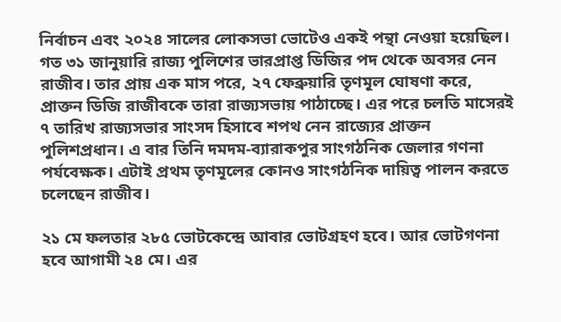নির্বাচন এবং ২০২৪ সালের লোকসভা ভোটেও একই পন্থা নেওয়া হয়েছিল। গত ৩১ জানুয়ারি রাজ্য পুলিশের ভারপ্রাপ্ত ডিজির পদ থেকে অবসর নেন রাজীব। তার প্রায় এক মাস পরে, ২৭ ফেব্রুয়ারি তৃণমূল ঘোষণা করে, প্রাক্তন ডিজি রাজীবকে তারা রাজ্যসভায় পাঠাচ্ছে। এর পরে চলতি মাসেরই ৭ তারিখ রাজ্যসভার সাংসদ হিসাবে শপথ নেন রাজ্যের প্রাক্তন পুলিশপ্রধান। এ বার তিনি দমদম-ব্যারাকপুর সাংগঠনিক জেলার গণনা পর্যবেক্ষক। এটাই প্রথম তৃণমূলের কোনও সাংগঠনিক দায়িত্ব পালন করতে চলেছেন রাজীব।

২১ মে ফলতার ২৮৫ ভোটকেন্দ্রে আবার ভোটগ্রহণ হবে। আর ভোটগণনা হবে আগামী ২৪ মে। এর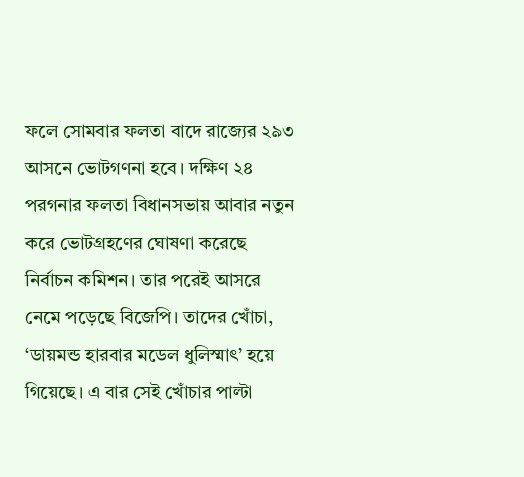ফলে সোমবার ফলতা বাদে রাজ্যের ২৯৩ আসনে ভোটগণনা হবে। দক্ষিণ ২৪ পরগনার ফলতা বিধানসভায় আবার নতুন করে ভোটগ্রহণের ঘোষণা করেছে নির্বাচন কমিশন। তার পরেই আসরে নেমে পড়েছে বিজেপি। তাদের খোঁচা, ‘ডায়মন্ড হারবার মডেল ধুলিস্মাৎ’ হয়ে গিয়েছে। এ বার সেই খোঁচার পাল্টা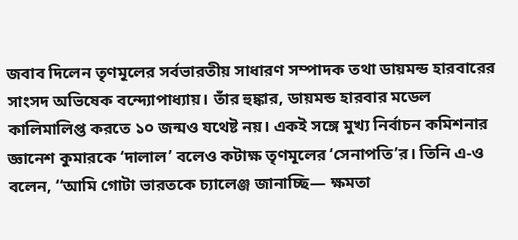জবাব দিলেন তৃণমূলের সর্বভারতীয় সাধারণ সম্পাদক তথা ডায়মন্ড হারবারের সাংসদ অভিষেক বন্দ্যোপাধ্যায়। তাঁর হুঙ্কার, ডায়মন্ড হারবার মডেল কালিমালিপ্ত করতে ১০ জন্মও যথেষ্ট নয়। একই সঙ্গে মুখ্য নির্বাচন কমিশনার জ্ঞানেশ কুমারকে ‘দালাল’ বলেও কটাক্ষ তৃণমূলের ‘সেনাপতি’র। তিনি এ-ও বলেন, ‘‘আমি গোটা ভারতকে চ্যালেঞ্জ জানাচ্ছি— ক্ষমতা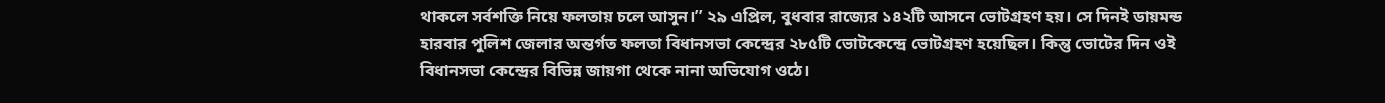থাকলে সর্বশক্তি নিয়ে ফলতায় চলে আসুন।’’ ২৯ এপ্রিল, বুধবার রাজ্যের ১৪২টি আসনে ভোটগ্রহণ হয়। সে দিনই ডায়মন্ড হারবার পুলিশ জেলার অন্তর্গত ফলতা বিধানসভা কেন্দ্রের ২৮৫টি ভোটকেন্দ্রে ভোটগ্রহণ হয়েছিল। কিন্তু ভোটের দিন ওই বিধানসভা কেন্দ্রের বিভিন্ন জায়গা থেকে নানা অভিযোগ ওঠে।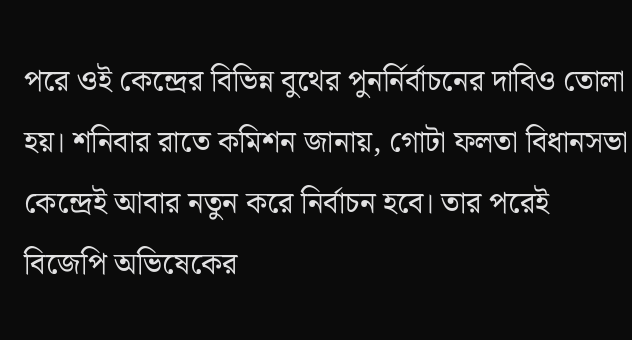পরে ওই কেন্দ্রের বিভিন্ন বুথের পুনর্নির্বাচনের দাবিও তোলা হয়। শনিবার রাতে কমিশন জানায়, গোটা ফলতা বিধানসভা কেন্দ্রেই আবার নতুন করে নির্বাচন হবে। তার পরেই বিজেপি অভিষেকের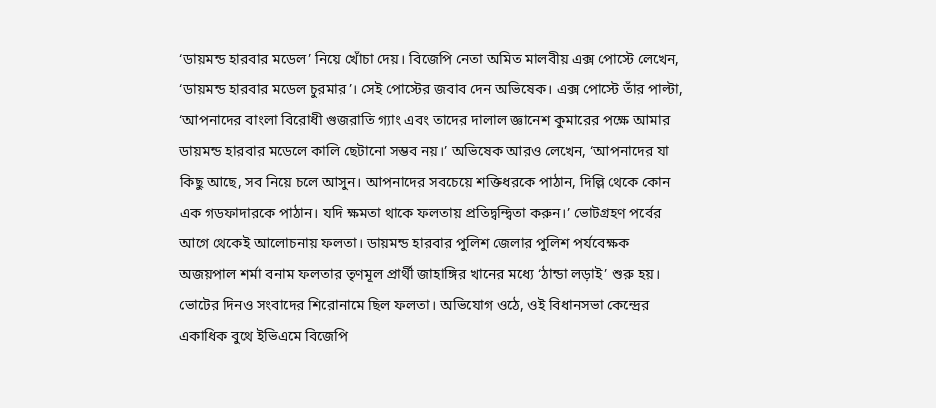‘ডায়মন্ড হারবার মডেল’ নিয়ে খোঁচা দেয়। বিজেপি নেতা অমিত মালবীয় এক্স পোস্টে লেখেন, ‘ডায়মন্ড হারবার মডেল চুরমার’। সেই পোস্টের জবাব দেন অভিষেক। এক্স পোস্টে তাঁর পাল্টা, ‘আপনাদের বাংলা বিরোধী গুজরাতি গ্যাং এবং তাদের দালাল জ্ঞানেশ কুমারের পক্ষে আমার ডায়মন্ড হারবার মডেলে কালি ছেটানো সম্ভব নয়।’ অভিষেক আরও লেখেন, ‘আপনাদের যা কিছু আছে, সব নিয়ে চলে আসুন। আপনাদের সবচেয়ে শক্তিধরকে পাঠান, দিল্লি থেকে কোন এক গডফাদারকে পাঠান। যদি ক্ষমতা থাকে ফলতায় প্রতিদ্বন্দ্বিতা করুন।’ ভোটগ্রহণ পর্বের আগে থেকেই আলোচনায় ফলতা। ডায়মন্ড হারবার পুলিশ জেলার পুলিশ পর্যবেক্ষক অজয়পাল শর্মা বনাম ফলতার তৃণমূল প্রার্থী জাহাঙ্গির খানের মধ্যে ‘ঠান্ডা লড়াই’ শুরু হয়। ভোটের দিনও সংবাদের শিরোনামে ছিল ফলতা। অভিযোগ ওঠে, ওই বিধানসভা কেন্দ্রের একাধিক বুথে ইভিএমে বিজেপি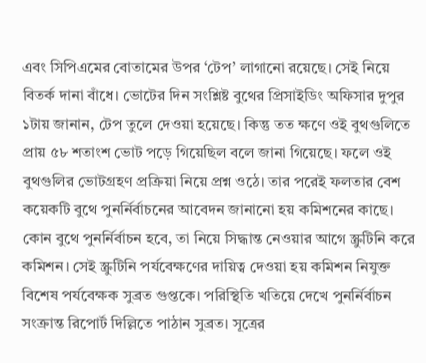এবং সিপিএমের বোতামের উপর ‘টেপ’ লাগানো রয়েছে। সেই নিয়ে বিতর্ক দানা বাঁধে। ভোটের দিন সংশ্লিষ্ট বুথের প্রিসাইডিং অফিসার দুপুর ১টায় জানান, টেপ তুলে দেওয়া হয়েছে। কিন্তু তত ক্ষণে ওই বুথগুলিতে প্রায় ৫৮ শতাংশ ভোট পড়ে গিয়েছিল বলে জানা গিয়েছে। ফলে ওই বুথগুলির ভোটগ্রহণ প্রক্রিয়া নিয়ে প্রশ্ন ওঠে। তার পরেই ফলতার বেশ কয়েকটি বুথে পুনর্নির্বাচনের আবেদন জানানো হয় কমিশনের কাছে। কোন বুথে পুনর্নির্বাচন হবে, তা নিয়ে সিদ্ধান্ত নেওয়ার আগে স্ক্রুটিনি করে কমিশন। সেই স্ক্রুটিনি পর্যবেক্ষণের দায়িত্ব দেওয়া হয় কমিশন নিযুক্ত বিশেষ পর্যবেক্ষক সুব্রত গুপ্তকে। পরিস্থিতি খতিয়ে দেখে পুনর্নির্বাচন সংক্রান্ত রিপোর্ট দিল্লিতে পাঠান সুব্রত। সূত্রের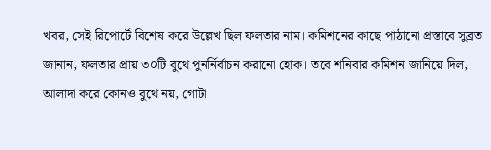খবর, সেই রিপোর্টে বিশেষ করে উল্লেখ ছিল ফলতার নাম। কমিশনের কাছে পাঠানো প্রস্তাবে সুব্রত জানান, ফলতার প্রায় ৩০টি বুথে পুনর্নির্বাচন করানো হোক। তবে শনিবার কমিশন জানিয়ে দিল, আলাদা করে কোনও বুথে নয়, গোটা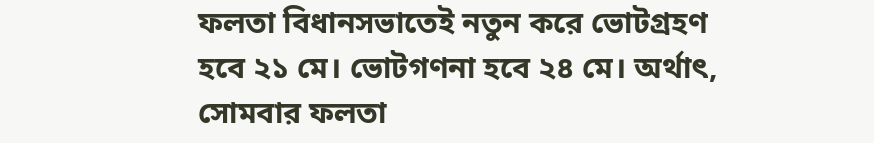ফলতা বিধানসভাতেই নতুন করে ভোটগ্রহণ হবে ২১ মে। ভোটগণনা হবে ২৪ মে। অর্থাৎ, সোমবার ফলতা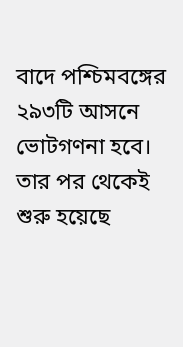বাদে পশ্চিমবঙ্গের ২৯৩টি আসনে ভোটগণনা হবে। তার পর থেকেই শুরু হয়েছে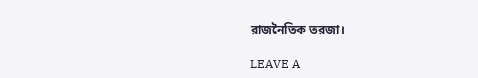রাজনৈতিক তরজা।

LEAVE A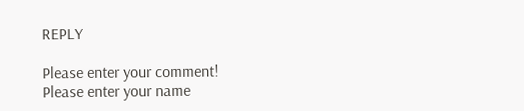REPLY

Please enter your comment!
Please enter your name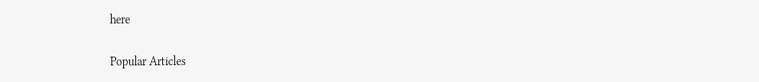here

Popular Articles